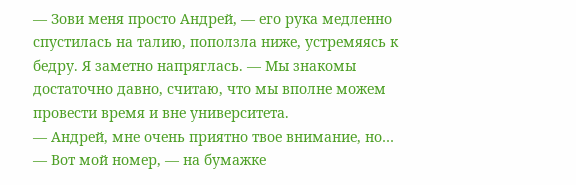— Зови меня просто Андрей, — его рука медленно спустилась на талию, поползла ниже, устремяясь к бедру. Я заметно напряглась. — Мы знакомы достаточно давно, считаю, что мы вполне можем провести время и вне университета.
— Андрей, мне очень приятно твое внимание, но…
— Вот мой номер, — на бумажке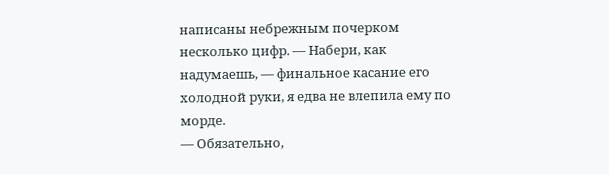написаны небрежным почерком несколько цифр. — Набери, как надумаешь, — финальное касание его холодной руки, я едва не влепила ему по морде.
— Обязательно,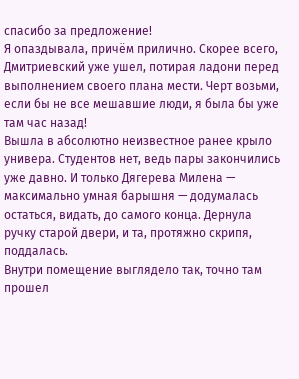спасибо за предложение!
Я опаздывала, причём прилично. Скорее всего, Дмитриевский уже ушел, потирая ладони перед выполнением своего плана мести. Черт возьми, если бы не все мешавшие люди, я была бы уже там час назад!
Вышла в абсолютно неизвестное ранее крыло универа. Студентов нет, ведь пары закончились уже давно. И только Дягерева Милена — максимально умная барышня — додумалась остаться, видать, до самого конца. Дернула ручку старой двери, и та, протяжно скрипя, поддалась.
Внутри помещение выглядело так, точно там прошел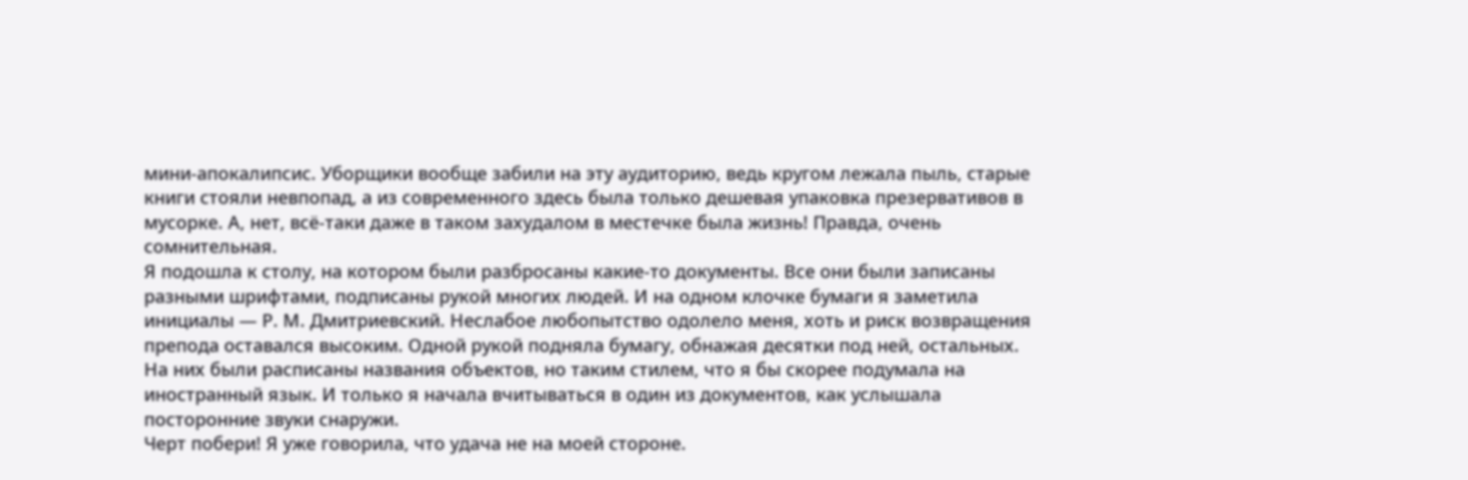мини-апокалипсис. Уборщики вообще забили на эту аудиторию, ведь кругом лежала пыль, старые книги стояли невпопад, а из современного здесь была только дешевая упаковка презервативов в мусорке. А, нет, всё-таки даже в таком захудалом в местечке была жизнь! Правда, очень сомнительная.
Я подошла к столу, на котором были разбросаны какие-то документы. Все они были записаны разными шрифтами, подписаны рукой многих людей. И на одном клочке бумаги я заметила инициалы — Р. М. Дмитриевский. Неслабое любопытство одолело меня, хоть и риск возвращения препода оставался высоким. Одной рукой подняла бумагу, обнажая десятки под ней, остальных.
На них были расписаны названия объектов, но таким стилем, что я бы скорее подумала на иностранный язык. И только я начала вчитываться в один из документов, как услышала посторонние звуки снаружи.
Черт побери! Я уже говорила, что удача не на моей стороне.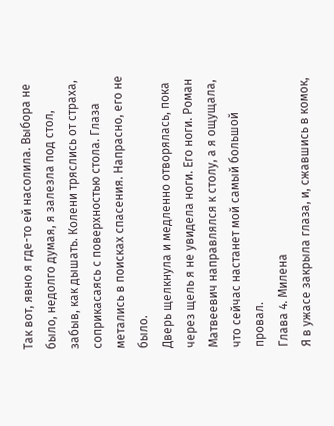Так вот, явно я где-то ей насолила. Выбора не было, недолго думая, я залезла под стол, забыв, как дышать. Колени тряслись от страха, соприкасаясь с поверхностью стола. Глаза метались в поисках спасения. Напрасно, его не было.
Дверь щелкнула и медленно отворялась, пока через щель я не увидела ноги. Его ноги. Роман Матвеевич направлялся к столу, а я ощущала, что сейчас настанет мой самый большой провал.
Глава 4. Милена
Я в ужасе закрыла глаза, и, сжавшись в комок,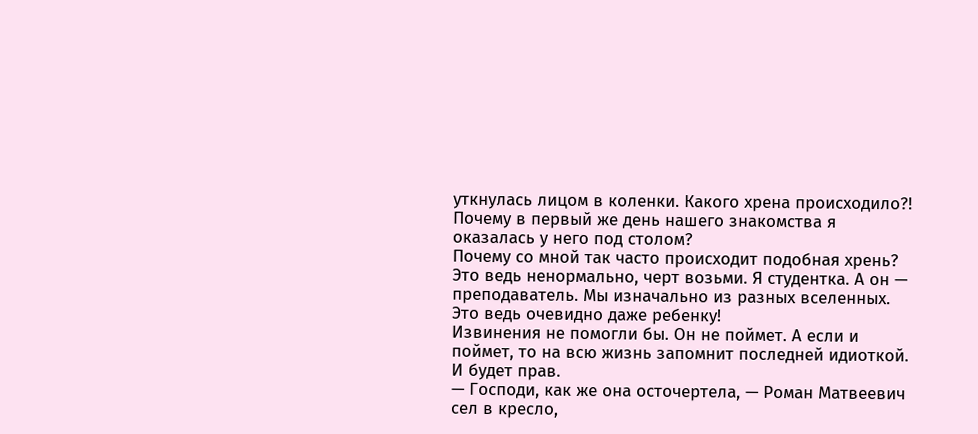уткнулась лицом в коленки. Какого хрена происходило?! Почему в первый же день нашего знакомства я оказалась у него под столом?
Почему со мной так часто происходит подобная хрень? Это ведь ненормально, черт возьми. Я студентка. А он — преподаватель. Мы изначально из разных вселенных. Это ведь очевидно даже ребенку!
Извинения не помогли бы. Он не поймет. А если и поймет, то на всю жизнь запомнит последней идиоткой. И будет прав.
— Господи, как же она осточертела, — Роман Матвеевич сел в кресло,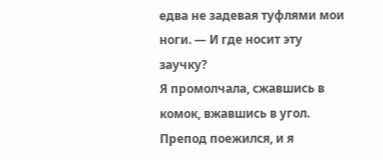едва не задевая туфлями мои ноги. — И где носит эту заучку?
Я промолчала, сжавшись в комок, вжавшись в угол. Препод поежился, и я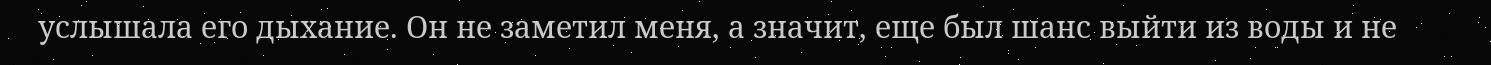услышала его дыхание. Он не заметил меня, а значит, еще был шанс выйти из воды и не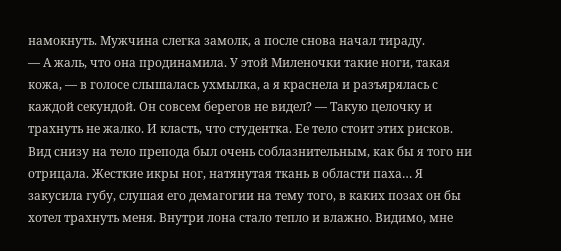намокнуть. Мужчина слегка замолк, а после снова начал тираду.
— А жаль, что она продинамила. У этой Миленочки такие ноги, такая кожа, — в голосе слышалась ухмылка, а я краснела и разъярялась с каждой секундой. Он совсем берегов не видел? — Такую целочку и трахнуть не жалко. И класть, что студентка. Ее тело стоит этих рисков.
Вид снизу на тело препода был очень соблазнительным, как бы я того ни отрицала. Жесткие икры ног, натянутая ткань в области паха… Я закусила губу, слушая его демагогии на тему того, в каких позах он бы хотел трахнуть меня. Внутри лона стало тепло и влажно. Видимо, мне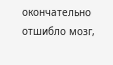окончательно отшибло мозг,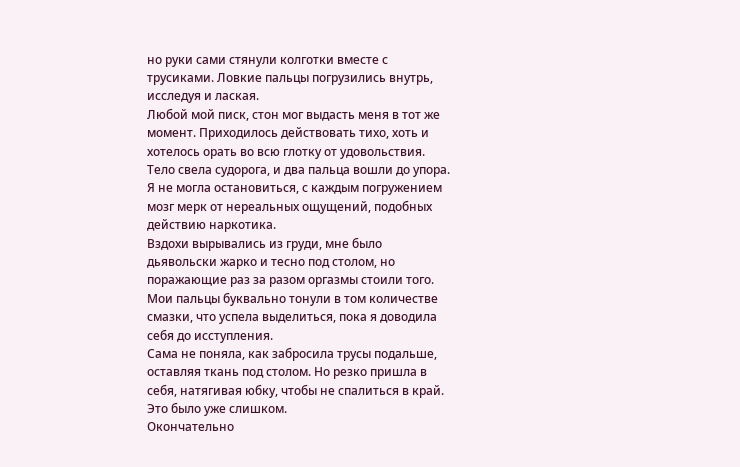но руки сами стянули колготки вместе с трусиками. Ловкие пальцы погрузились внутрь, исследуя и лаская.
Любой мой писк, стон мог выдасть меня в тот же момент. Приходилось действовать тихо, хоть и хотелось орать во всю глотку от удовольствия. Тело свела судорога, и два пальца вошли до упора. Я не могла остановиться, с каждым погружением мозг мерк от нереальных ощущений, подобных действию наркотика.
Вздохи вырывались из груди, мне было дьявольски жарко и тесно под столом, но поражающие раз за разом оргазмы стоили того. Мои пальцы буквально тонули в том количестве смазки, что успела выделиться, пока я доводила себя до исступления.
Сама не поняла, как забросила трусы подальше, оставляя ткань под столом. Но резко пришла в себя, натягивая юбку, чтобы не спалиться в край. Это было уже слишком.
Окончательно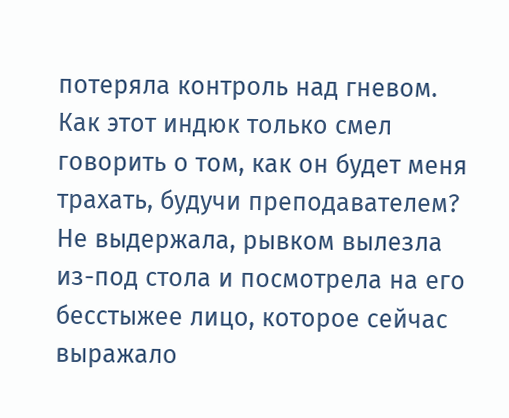потеряла контроль над гневом. Как этот индюк только смел говорить о том, как он будет меня трахать, будучи преподавателем? Не выдержала, рывком вылезла из-под стола и посмотрела на его бесстыжее лицо, которое сейчас выражало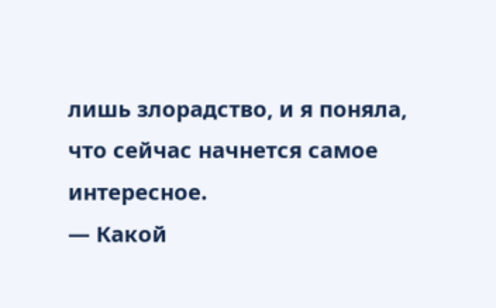лишь злорадство, и я поняла, что сейчас начнется самое интересное.
— Какой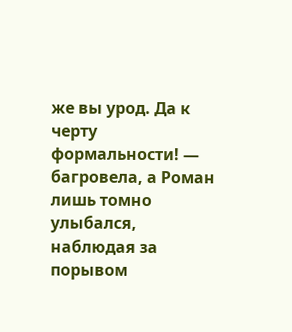же вы урод. Да к черту формальности! — багровела, а Роман лишь томно улыбался, наблюдая за порывом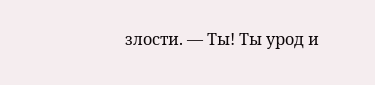злости. — Ты! Ты урод и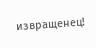извращенец!